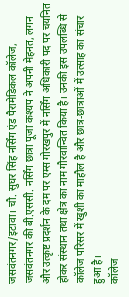जसवंतनगर/इटावा। चौ. सुघर सिंह नर्सिंग एंड पैरामेडिकल कॉलेज, जसवंतनगर की बी.एससी. नर्सिंग छात्रा पूजा कश्यप ने अपनी मेहनत, लगन और उत्कृष्ट प्रदर्शन के दम पर एम्स गोरखपुर में नर्सिंग अधिकारी पद पर चयनित होकर संस्थान तथा क्षेत्र का नाम गौरवान्वित किया है। उनकी इस उपलब्धि से कॉलेज परिसर में खुशी का माहौल है और छात्र-छात्राओं में उत्साह का संचार हुआ है।
कॉलेज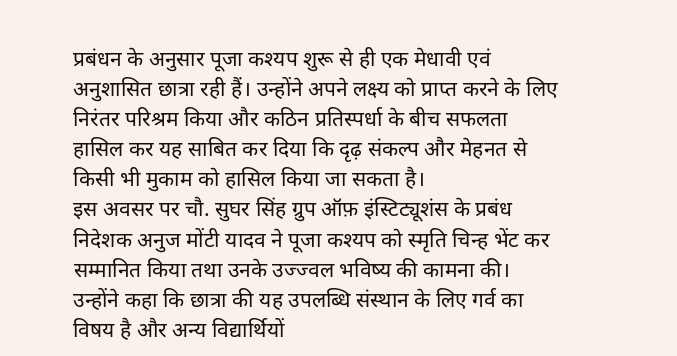प्रबंधन के अनुसार पूजा कश्यप शुरू से ही एक मेधावी एवं अनुशासित छात्रा रही हैं। उन्होंने अपने लक्ष्य को प्राप्त करने के लिए निरंतर परिश्रम किया और कठिन प्रतिस्पर्धा के बीच सफलता हासिल कर यह साबित कर दिया कि दृढ़ संकल्प और मेहनत से किसी भी मुकाम को हासिल किया जा सकता है।
इस अवसर पर चौ. सुघर सिंह ग्रुप ऑफ़ इंस्टिट्यूशंस के प्रबंध निदेशक अनुज मोंटी यादव ने पूजा कश्यप को स्मृति चिन्ह भेंट कर सम्मानित किया तथा उनके उज्ज्वल भविष्य की कामना की। उन्होंने कहा कि छात्रा की यह उपलब्धि संस्थान के लिए गर्व का विषय है और अन्य विद्यार्थियों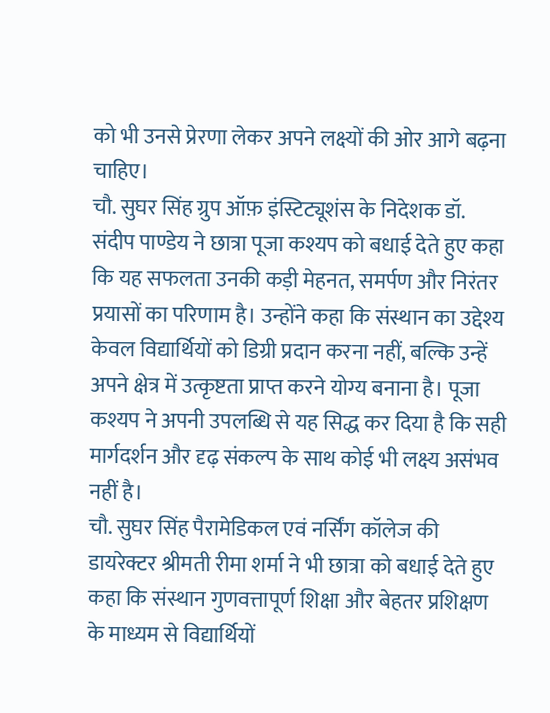को भी उनसे प्रेरणा लेकर अपने लक्ष्यों की ओर आगे बढ़ना चाहिए।
चौ. सुघर सिंह ग्रुप ऑफ़ इंस्टिट्यूशंस के निदेशक डॉ. संदीप पाण्डेय ने छात्रा पूजा कश्यप को बधाई देते हुए कहा कि यह सफलता उनकी कड़ी मेहनत, समर्पण और निरंतर प्रयासों का परिणाम है। उन्होंने कहा कि संस्थान का उद्देश्य केवल विद्यार्थियों को डिग्री प्रदान करना नहीं, बल्कि उन्हें अपने क्षेत्र में उत्कृष्टता प्राप्त करने योग्य बनाना है। पूजा कश्यप ने अपनी उपलब्धि से यह सिद्ध कर दिया है कि सही मार्गदर्शन और दृढ़ संकल्प के साथ कोई भी लक्ष्य असंभव नहीं है।
चौ. सुघर सिंह पैरामेडिकल एवं नर्सिंग कॉलेज की डायरेक्टर श्रीमती रीमा शर्मा ने भी छात्रा को बधाई देते हुए कहा कि संस्थान गुणवत्तापूर्ण शिक्षा और बेहतर प्रशिक्षण के माध्यम से विद्यार्थियों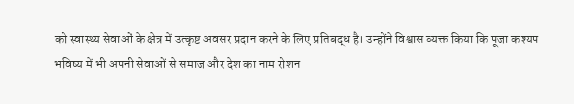को स्वास्थ्य सेवाओं के क्षेत्र में उत्कृष्ट अवसर प्रदान करने के लिए प्रतिबद्ध है। उन्होंने विश्वास व्यक्त किया कि पूजा कश्यप भविष्य में भी अपनी सेवाओं से समाज और देश का नाम रोशन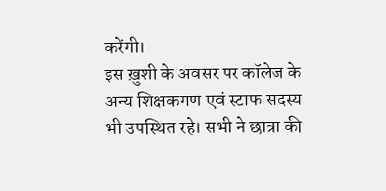करेंगी।
इस ख़ुशी के अवसर पर कॉलेज के अन्य शिक्षकगण एवं स्टाफ सदस्य भी उपस्थित रहे। सभी ने छात्रा की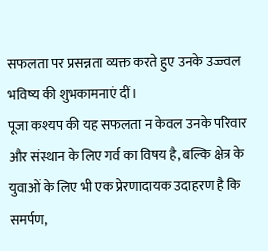सफलता पर प्रसन्नता व्यक्त करते हुए उनके उज्ज्वल भविष्य की शुभकामनाएं दीं।
पूजा कश्यप की यह सफलता न केवल उनके परिवार और संस्थान के लिए गर्व का विषय है, बल्कि क्षेत्र के युवाओं के लिए भी एक प्रेरणादायक उदाहरण है कि समर्पण,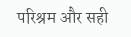परिश्रम और सही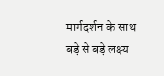मार्गदर्शन के साथ बड़े से बड़े लक्ष्य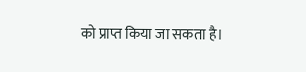को प्राप्त किया जा सकता है।